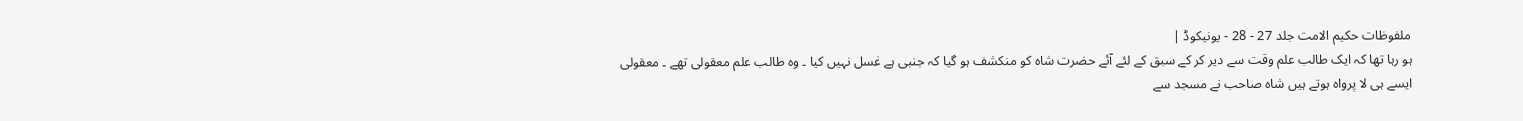ملفوظات حکیم الامت جلد 27 - 28 - یونیکوڈ |
ہو رہا تھا کہ ایک طالب علم وقت سے دیر کر کے سبق کے لئے آئے حضرت شاہ کو منکشف ہو گیا کہ جنبی ہے غسل نہیں کیا ۔ وہ طالب علم معقولی تھے ۔ معقولی ایسے ہی لا پرواہ ہوتے ہیں شاہ صاحب نے مسجد سے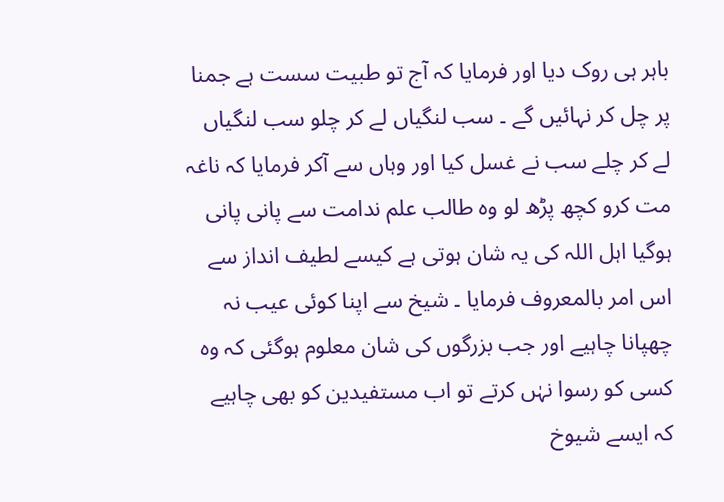باہر ہی روک دیا اور فرمایا کہ آج تو طبیت سست ہے جمنا پر چل کر نہائیں گے ۔ سب لنگیاں لے کر چلو سب لنگیاں لے کر چلے سب نے غسل کیا اور وہاں سے آکر فرمایا کہ ناغہ مت کرو کچھ پڑھ لو وہ طالب علم ندامت سے پانی پانی ہوگیا اہل اللہ کی یہ شان ہوتی ہے کیسے لطیف انداز سے اس امر بالمعروف فرمایا ۔ شیخ سے اپنا کوئی عیب نہ چھپانا چاہیے اور جب بزرگوں کی شان معلوم ہوگئی کہ وہ کسی کو رسوا نہٰں کرتے تو اب مستفیدین کو بھی چاہیے کہ ایسے شیوخ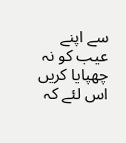سے اپنے عیب کو نہ چھپایا کریں اس لئے کہ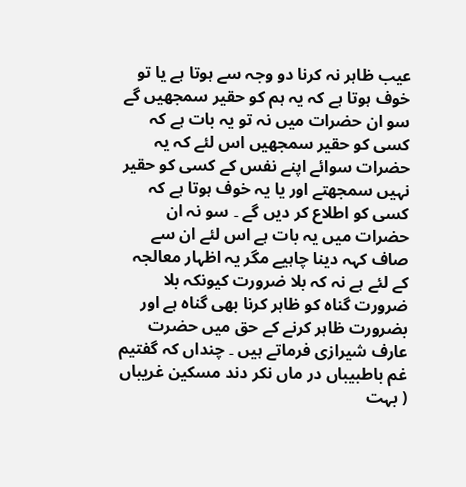عیب ظاہر نہ کرنا دو وجہ سے ہوتا ہے یا تو خوف ہوتا ہے کہ یہ ہم کو حقیر سمجھیں گے سو ان حضرات میں نہ تو یہ بات ہے کہ کسی کو حقیر سمجھیں اس لئے کہ یہ حضرات سوائے اپنے نفس کے کسی کو حقیر نہیں سمجھتے اور یا یہ خوف ہوتا ہے کہ کسی کو اطلاع کر دیں گے ۔ سو نہ ان حضرات میں یہ بات ہے اس لئے ان سے صاف کہہ دینا چاہیے مگر یہ اظہار معالجہ کے لئے ہے نہ کہ بلا ضرورت کیونکہ بلا ضرورت گناہ کو ظاہر کرنا بھی گناہ ہے اور بضرورت ظاہر کرنے کے حق میں حضرت عارف شیرازی فرماتے ہیں ۔ چنداں کہ گفتیم غم باطبیباں در ماں نکر دند مسکین غریباں ( بہت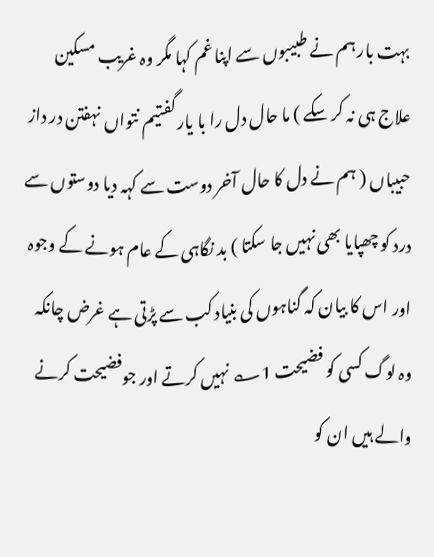بہت بار ہم نے طبیبوں سے اپنا غم کہا مگر وہ غریب مسکین علاج ہی نہ کر سکے ) ما حال دل را با یار گفتیم نتواں نہفتن در داز حبیباں ( ہم نے دل کا حال آخر دوست سے کہہ دیا دوستوں سے درد کو چھپایا بھی نہیں جا سکتا ) بد نگاہی کے عام ہونے کے وجوہ اور اس کا بیان کہ گناہوں کی بنیاد کب سے پڑتی ہے غرض چانکہ وہ لوگ کسی کو فضیحت 1؎ نہیں کرتے اور جوفضیحت کرنے والے ہیں ان کو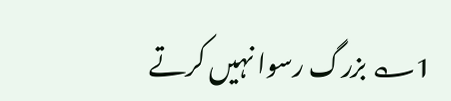1؎ بزرگ رسوا نہیں کرتے